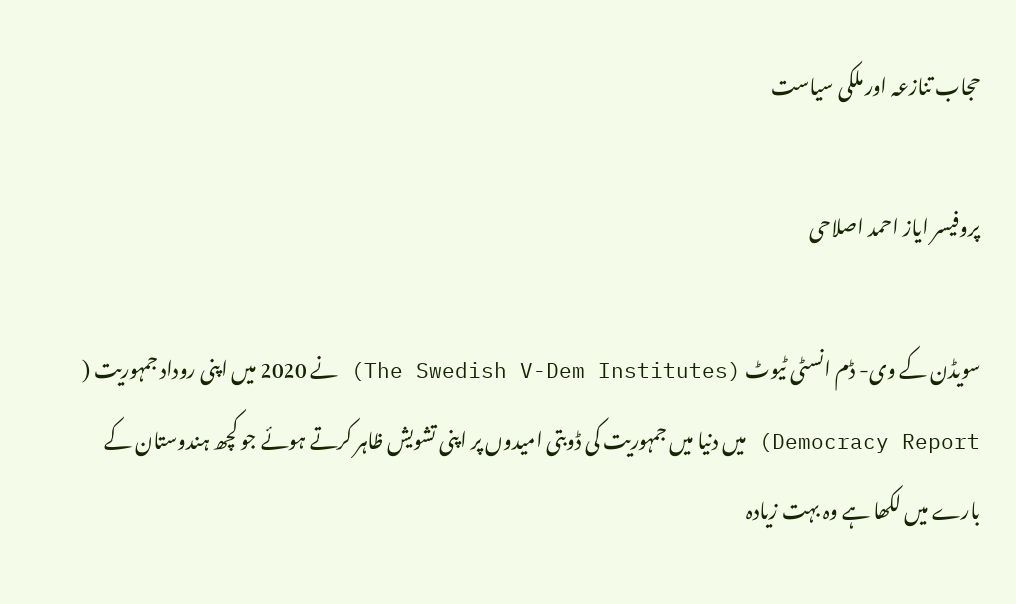حجاب تنازعہ اور ملکی سیاست

پروفیسر ایاز احمد اصلاحی

سویڈن کے وی- ڈم انسٹی ٹیوٹ (The Swedish V-Dem Institutes) نے 2020 میں اپنی روداد جمہوریت ( Democracy Report) میں دنیا میں جمہوریت کی ڈوبتی امیدوں پر اپنی تشویش ظاہر کرتے ہوئے جو کچھ ہندوستان کے بارے میں لکھا ہے وہ بہت زیادہ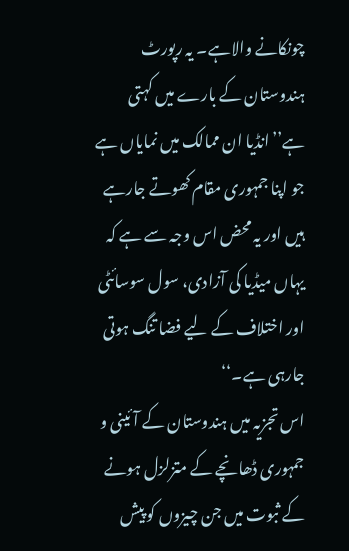چونکانے والاہے۔ یہ رپورٹ ہندوستان کے بارے میں کہتی ہے’’انڈیا ان ممالک میں نمایاں ہے جو اپنا جمہوری مقام کھوتے جارہے ہیں اور یہ محض اس وجہ سے ہے کہ یہاں میڈیا کی آزادی، سول سوسائٹی اور اختلاف کے لیے فضا تنگ ہوتی جارہی ہے۔‘‘
اس تجزیہ میں ہندوستان کے آئینی و جمہوری ڈھانچے کے متزلزل ہونے کے ثبوت میں جن چیزوں کو پیش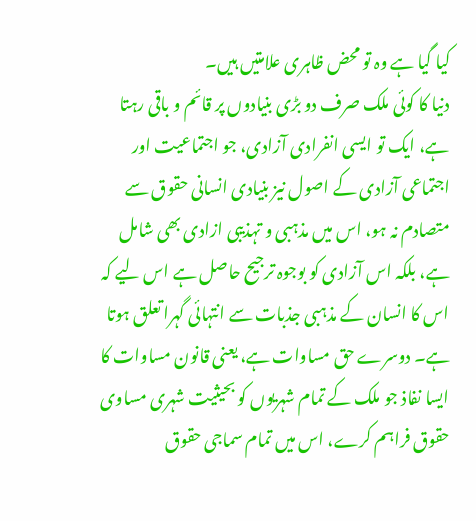کیا گیا ہے وہ تو محض ظاہری علامتیں ہیں۔
دنیا کا کوئی ملک صرف دو بڑی بنیادوں پر قائم و باقی رہتا ہے، ایک تو ایسی انفرادی آزادی، جو اجتماعیت اور اجتماعی آزادی کے اصول نیز بنیادی انسانی حقوق سے متصادم نہ ہو، اس میں مذہبی و تہذیبی ازادی بھی شامل ہے، بلکہ اس آزادی کو بوجوہ ترجیح حاصل ہے اس لیے کہ اس کا انسان کے مذہبی جذبات سے انتہائی گہرا تعلق ہوتا ہے۔ دوسرے حق مساوات ہے، یعنی قانون مساوات کا ایسا نفاذ جو ملک کے تمام شہریوں کو بحیثیت شہری مساوی حقوق فراہم کرے، اس میں تمام سماجی حقوق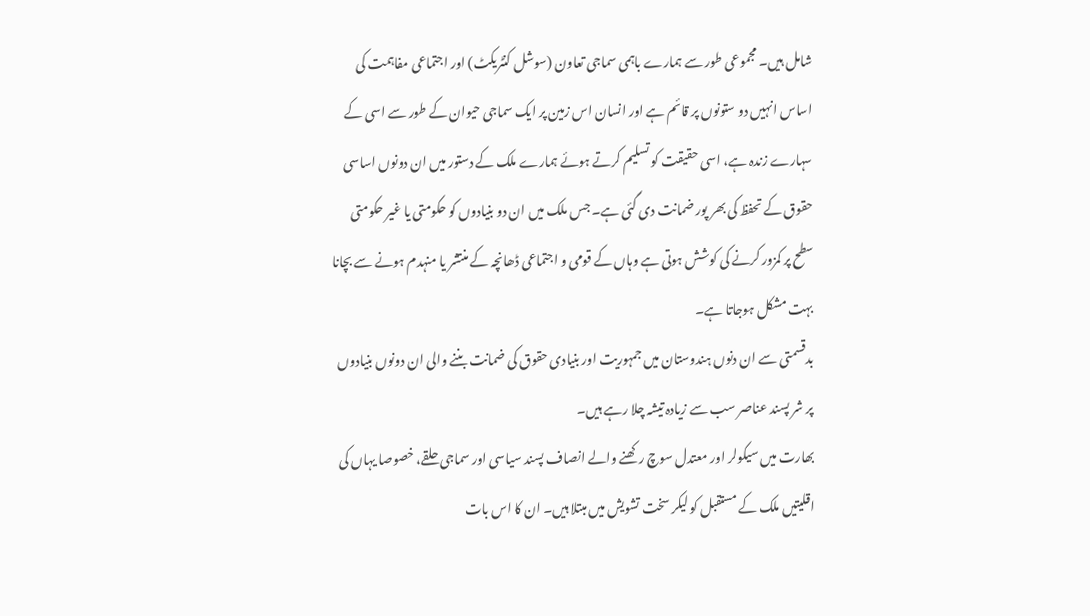شامل ہیں۔ مجموعی طور سے ہمارے باہمی سماجی تعاون (سوشل کنٹریکٹ) اور اجتماعی مفاہمت کی اساس انہیں دو ستونوں پر قائم ہے اور انسان اس زمین پر ایک سماجی حیوان کے طور سے اسی کے سہارے زندہ ہے، اسی حقیقت کو تسلیم کرتے ہوئے ہمارے ملک کے دستور میں ان دونوں اساسی حقوق کے تحفظ کی بھر پور ضمانت دی گئی ہے۔ جس ملک میں ان دو بنیادوں کو حکومتی یا غیر حکومتی سطح پر کمزور کرنے کی کوشش ہوتی ہے وہاں کے قومی و اجتماعی ڈھانچہ کے منتشر یا منہدم ہونے سے بچانا بہت مشکل ہوجاتا ہے۔
بدقسمتی سے ان دنوں ہندوستان میں جمہوریت اور بنیادی حقوق کی ضمانت بننے والی ان دونوں بنیادوں پر شر پسند عناصر سب سے زیادہ تیشہ چلا رہے ہیں۔
بھارت میں سیکولر اور معتدل سوچ رکھنے والے انصاف پسند سیاسی اور سماجی حلقے، خصوصا یہاں کی اقلیتیں ملک کے مستقبل کو لیکر سخت تشویش میں مبتلا ہیں۔ ان کا اس بات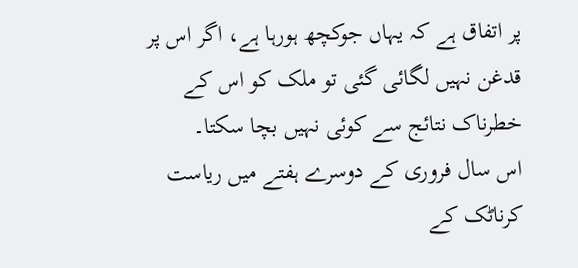پر اتفاق ہے کہ یہاں جوکچھ ہورہا ہے، اگر اس پر قدغن نہیں لگائی گئی تو ملک کو اس کے خطرناک نتائج سے کوئی نہیں بچا سکتا۔
اس سال فروری کے دوسرے ہفتے میں ریاست کرناٹک کے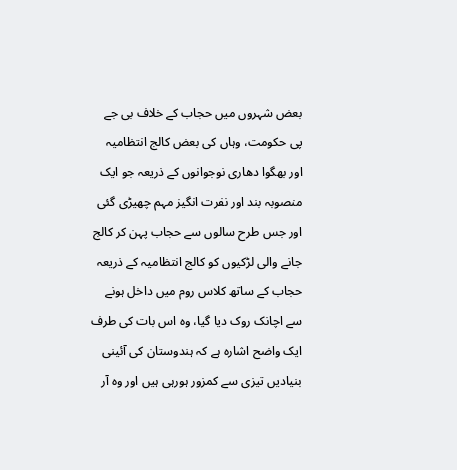بعض شہروں میں حجاب کے خلاف بی جے پی حکومت، وہاں کی بعض کالج انتظامیہ اور بھگوا دھاری نوجوانوں کے ذریعہ جو ایک منصوبہ بند اور نفرت انگیز مہم چھیڑی گئی اور جس طرح سالوں سے حجاب پہن کر کالج جانے والی لڑکیوں کو کالج انتظامیہ کے ذریعہ حجاب کے ساتھ کلاس روم میں داخل ہونے سے اچانک روک دیا گیا، وہ اس بات کی طرف ایک واضح اشارہ ہے کہ ہندوستان کی آئینی بنیادیں تیزی سے کمزور ہورہی ہیں اور وہ آر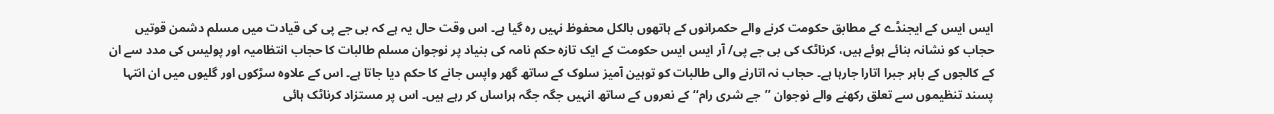ایس ایس کے ایجنڈے کے مطابق حکومت کرنے والے حکمرانوں کے ہاتھوں بالکل محفوظ نہیں رہ گیا ہے۔ اس وقت حال یہ ہے کہ بی جے پی کی قیادت میں مسلم دشمن قوتیں حجاب کو نشانہ بنائے ہوئے ہیں، کرناٹک کی بی جے پی/ آر ایس ایس حکومت کے ایک تازہ حکم نامہ کی بنیاد پر نوجوان مسلم طالبات کا حجاب انتظامیہ اور پولیس کی مدد سے ان کے کالجوں کے باہر جبرا اتارا جارہا ہے۔ حجاب نہ اتارنے والی طالبات کو توہین آمیز سلوک کے ساتھ گھر واپس جانے کا حکم دیا جاتا ہے۔ اس کے علاوہ سڑکوں اور گلیوں میں ان انتہا پسند تنظیموں سے تعلق رکھنے والے نوجوان ’’جے شری رام‘‘ کے نعروں کے ساتھ انہیں جگہ جگہ ہراساں کر رہے ہیں۔ اس پر مستزاد کرناٹک ہائی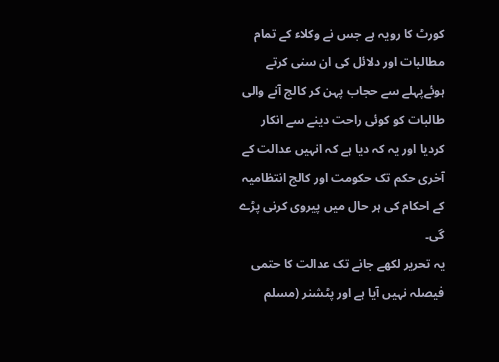کورٹ کا رویہ ہے جس نے وکلاء کے تمام مطالبات اور دلائل کی ان سنی کرتے ہوئےپہلے سے حجاب پہن کر کالج آنے والی طالبات کو کوئی راحت دینے سے انکار کردیا اور یہ کہ دیا ہے کہ انہیں عدالت کے آخری حکم تک حکومت اور کالج انتظامیہ کے احکام کی ہر حال میں پیروی کرنی پڑے گی۔
یہ تحریر لکھے جانے تک عدالت کا حتمی فیصلہ نہیں آیا ہے اور پٹشنر (مسلم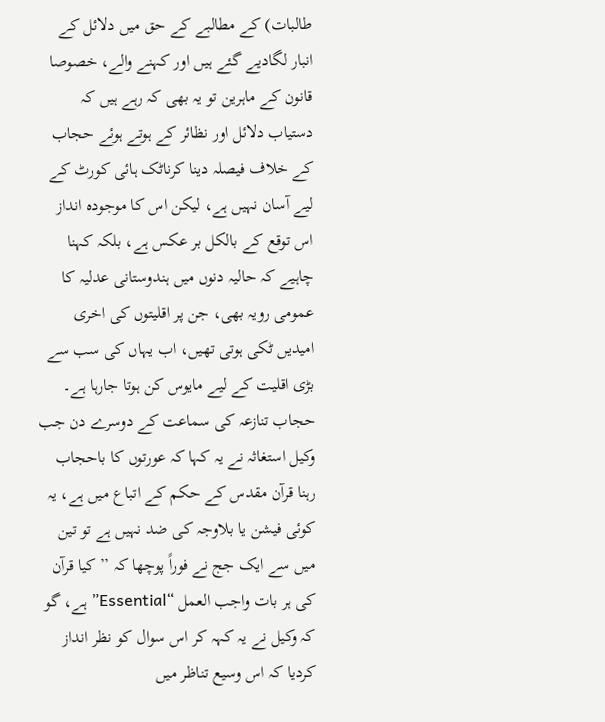طالبات) کے مطالبے کے حق میں دلائل کے انبار لگادیے گئے ہیں اور کہنے والے، خصوصا قانون کے ماہرین تو یہ بھی کہ رہے ہیں کہ دستیاب دلائل اور نظائر کے ہوتے ہوئے حجاب کے خلاف فیصلہ دینا کرناٹک ہائی کورٹ کے لیے آسان نہیں ہے، لیکن اس کا موجودہ انداز اس توقع کے بالکل بر عکس ہے، بلکہ کہنا چاہیے کہ حالیہ دنوں میں ہندوستانی عدلیہ کا عمومی رویہ بھی، جن پر اقلیتوں کی اخری امیدیں ٹکی ہوتی تھیں، اب یہاں کی سب سے بڑی اقلیت کے لیے مایوس کن ہوتا جارہا ہے۔ حجاب تنازعہ کی سماعت کے دوسرے دن جب وکیل استغاثہ نے یہ کہا کہ عورتوں کا باحجاب رہنا قرآن مقدس کے حکم کے اتباع میں ہے، یہ کوئی فیشن یا بلاوجہ کی ضد نہیں ہے تو تین میں سے ایک جج نے فوراً پوچھا کہ ’’کیا قرآن کی ہر بات واجب العمل “Essential” ہے، گو کہ وکیل نے یہ کہہ کر اس سوال کو نظر انداز کردیا کہ اس وسیع تناظر میں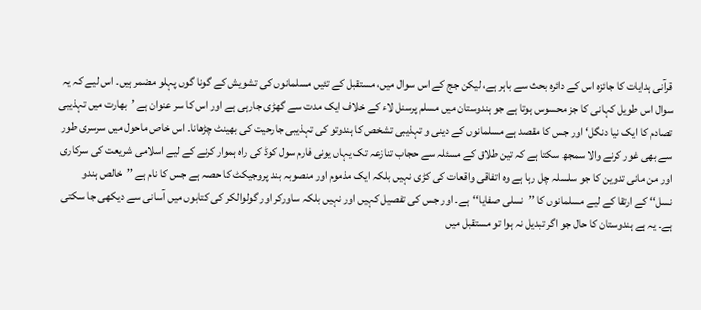قرآنی ہدایات کا جائزہ اس کے دائرہ بحث سے باہر ہے، لیکن جج کے اس سوال میں، مستقبل کے تئیں مسلمانوں کی تشویش کے گونا گوں پہلو مضمر ہیں۔ اس لیے کہ یہ سوال اس طویل کہانی کا جز محسوس ہوتا ہے جو ہندوستان میں مسلم پرسنل لاء کے خلاف ایک مدت سے گھڑی جارہی ہے اور اس کا سر عنوان ہے ’بھارت میں تہذیبی تصادم کا ایک نیا دنگل‘ اور جس کا مقصد ہے مسلمانوں کے دینی و تہذیبی تشخص کا ہندوتو کی تہذیبی جارحیت کی بھینٹ چڑھانا۔ اس خاص ماحول میں سرسری طور سے بھی غور کرنے والا سمجھ سکتا ہے کہ تین طلاق کے مسئلہ سے حجاب تنازعہ تک یہاں یونی فارم سول کوڈ کی راہ ہموار کرنے کے لیے اسلامی شریعت کی سرکاری اور من مانی تدوین کا جو سلسلہ چل رہا ہے وہ اتفاقی واقعات کی کڑی نہیں بلکہ ایک مذموم اور منصوبہ بند پروجیکٹ کا حصہ ہے جس کا نام ہے ’’خالص ہندو نسل‘‘ کے ارتقا کے لیے مسلمانوں کا ’’نسلی صفایا‘‘ہے۔ اور جس کی تفصیل کہیں اور نہیں بلکہ ساورکر اور گولوالکر کی کتابوں میں آسانی سے دیکھی جا سکتی ہے۔ یہ ہے ہندوستان کا حال جو اگر تبدیل نہ ہوا تو مستقبل میں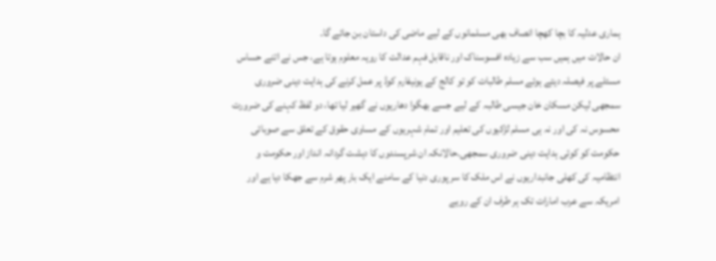ہماری عدلیہ کا بچا کھچا انصاف بھی مسلمانوں کے لیے ماضی کی داستان بن جائے گا۔
ان حالات میں ہمیں سب سے زیادہ افسوسناک اور ناقابل فہم عدالت کا رویہ معلوم ہوتا ہے، جس نے اتنے حساس مسئلے پر فیصلہ دیتے ہوئے مسلم طالبات کو تو کالج کے یونیفارم کوڈ پر عمل کرنے کی ہدایت دینی ضروری سمجھی لیکن مسکان خان جیسی طالبہ کے لیے جسے بھگوا دھاریوں نے گھیر لیا تھا، دو لفظ کہنے کی ضرورت محسوس نہ کی اور نہ ہی مسلم لڑکیوں کی تعلیم اور تمام شہریوں کے مساوی حقوق کے تعلق سے صوبائی حکومت کو کوئی ہدایت دینی ضروری سمجھی۔حالانکہ ان شرپسندوں کا دہشت گردانہ انداز اور حکومت و انتظامیہ کی کھلی جانبداریوں نے اس ملک کا سر پوری دنیا کے سامنے ایک بار پھر شرم سے جھکا دیا ہے اور امریکہ سے عرب امارات تک ہر طرف ان کے رویے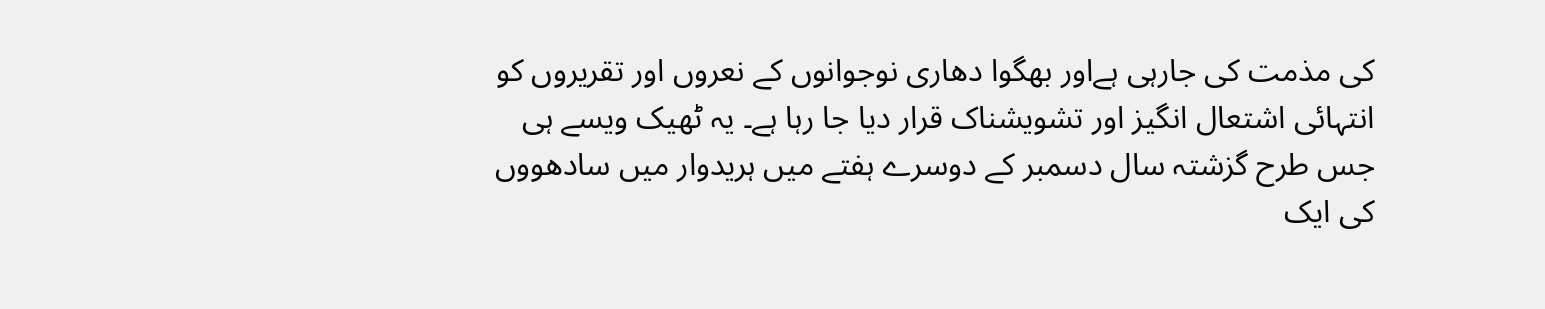کی مذمت کی جارہی ہےاور بھگوا دھاری نوجوانوں کے نعروں اور تقریروں کو انتہائی اشتعال انگیز اور تشویشناک قرار دیا جا رہا ہے۔ یہ ٹھیک ویسے ہی جس طرح گزشتہ سال دسمبر کے دوسرے ہفتے میں ہریدوار میں سادھووں کی ایک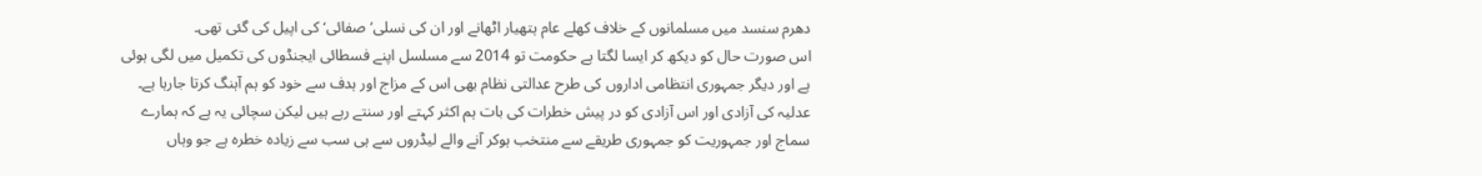دھرم سنسد میں مسلمانوں کے خلاف کھلے عام ہتھیار اٹھانے اور ان کی نسلی’صفائی‘ کی اپیل کی گئی تھی۔
اس صورت حال کو دیکھ کر ایسا لگتا ہے حکومت تو 2014 سے مسلسل اپنے فسطائی ایجنڈوں کی تکمیل میں لگی ہوئی ہے اور دیگر جمہوری انتظامی اداروں کی طرح عدالتی نظام بھی اس کے مزاج اور ہدف سے خود کو ہم آہنگ کرتا جارہا ہے۔ عدلیہ کی آزادی اور اس آزادی کو در پیش خطرات کی بات ہم اکثر کہتے اور سنتے رہے ہیں لیکن سچائی یہ ہے کہ ہمارے سماج اور جمہوریت کو جمہوری طریقے سے منتخب ہوکر آنے والے لیڈروں سے ہی سب سے زیادہ خطرہ ہے جو وہاں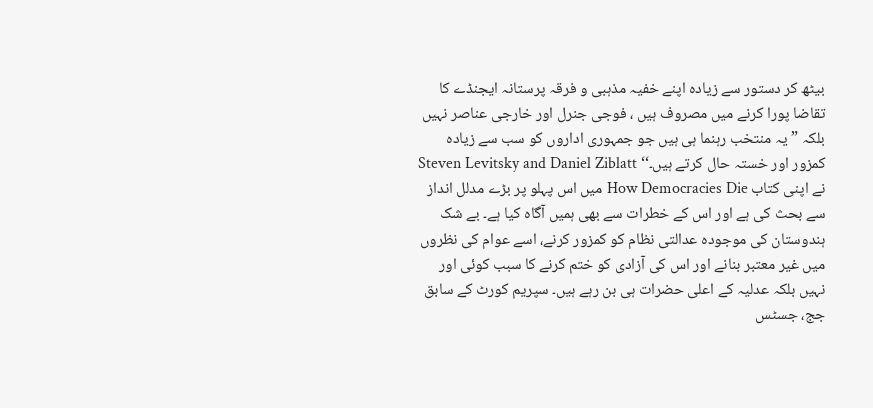بیٹھ کر دستور سے زیادہ اپنے خفیہ مذہبی و فرقہ پرستانہ ایجنڈے کا تقاضا پورا کرنے میں مصروف ہیں ، فوجی جنرل اور خارجی عناصر نہیں بلکہ ” یہ منتخب رہنما ہی ہیں جو جمہوری اداروں کو سب سے زیادہ کمزور اور خستہ حال کرتے ہیں۔‘‘ Steven Levitsky and Daniel Ziblatt نے اپنی کتاب How Democracies Die میں اس پہلو پر بڑے مدلل انداز سے بحث کی ہے اور اس کے خطرات سے بھی ہمیں آگاہ کیا ہے۔ بے شک ہندوستان کی موجودہ عدالتی نظام کو کمزور کرنے، اسے عوام کی نظروں میں غیر معتبر بنانے اور اس کی آزادی کو ختم کرنے کا سبب کوئی اور نہیں بلکہ عدلیہ کے اعلی حضرات ہی بن رہے ہیں۔ سپریم کورٹ کے سابق جج، جسٹس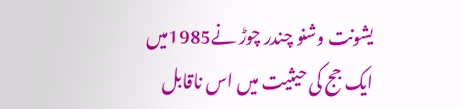یشونت وشنو چندر چوڑ نے1985میں ایک جج کی حیثیت میں اس ناقابل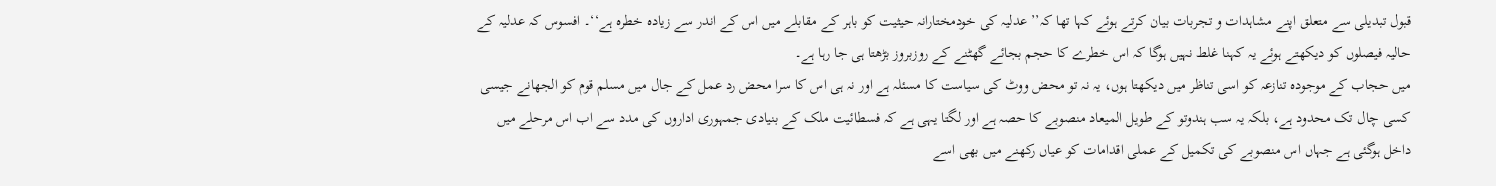قبول تبدیلی سے متعلق اپنے مشاہدات و تجربات بیان کرتے ہوئے کہا تھا کہ’’ عدلیہ کی خودمختارانہ حیثیت کو باہر کے مقابلے میں اس کے اندر سے زیادہ خطرہ ہے‘‘۔ افسوس کہ عدلیہ کے حالیہ فیصلوں کو دیکھتے ہوئے یہ کہنا غلط نہیں ہوگا کہ اس خطرے کا حجم بجائے گھٹنے کے روزبروز بڑھتا ہی جا رہا ہے۔
میں حجاب کے موجودہ تنازعہ کو اسی تناظر میں دیکھتا ہوں، یہ نہ تو محض ووٹ کی سیاست کا مسئلہ ہے اور نہ ہی اس کا سرا محض رد عمل کے جال میں مسلم قوم کو الجھانے جیسی کسی چال تک محدود ہے، بلکہ یہ سب ہندوتو کے طویل المیعاد منصوبے کا حصہ ہے اور لگتا یہی ہے کہ فسطائیت ملک کے بنیادی جمہوری اداروں کی مدد سے اب اس مرحلے میں داخل ہوگئی ہے جہاں اس منصوبے کی تکمیل کے عملی اقدامات کو عیاں رکھنے میں بھی اسے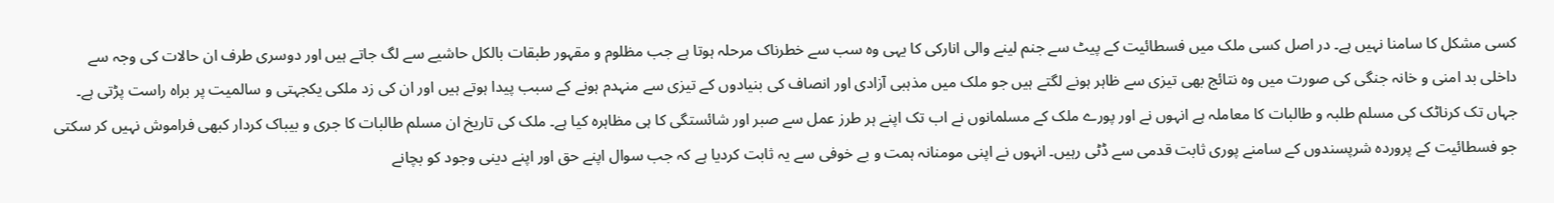کسی مشکل کا سامنا نہیں ہے۔ در اصل کسی ملک میں فسطائیت کے پیٹ سے جنم لینے والی انارکی کا یہی وہ سب سے خطرناک مرحلہ ہوتا ہے جب مظلوم و مقہور طبقات بالکل حاشیے سے لگ جاتے ہیں اور دوسری طرف ان حالات کی وجہ سے داخلی بد امنی و خانہ جنگی کی صورت میں وہ نتائج بھی تیزی سے ظاہر ہونے لگتے ہیں جو ملک میں مذہبی آزادی اور انصاف کی بنیادوں کے تیزی سے منہدم ہونے کے سبب پیدا ہوتے ہیں اور ان کی زد ملکی یکجہتی و سالمیت پر براہ راست پڑتی ہے۔
جہاں تک کرناٹک کی مسلم طلبہ و طالبات کا معاملہ ہے انہوں نے اور پورے ملک کے مسلمانوں نے اب تک اپنے ہر طرز عمل سے صبر اور شائستگی کا ہی مظاہرہ کیا ہے۔ ملک کی تاریخ ان مسلم طالبات کا جری و بیباک کردار کبھی فراموش نہیں کر سکتی جو فسطائیت کے پروردہ شرپسندوں کے سامنے پوری ثابت قدمی سے ڈٹی رہیں۔ انہوں نے اپنی مومنانہ ہمت و بے خوفی سے یہ ثابت کردیا ہے کہ جب سوال اپنے حق اور اپنے دینی وجود کو بچانے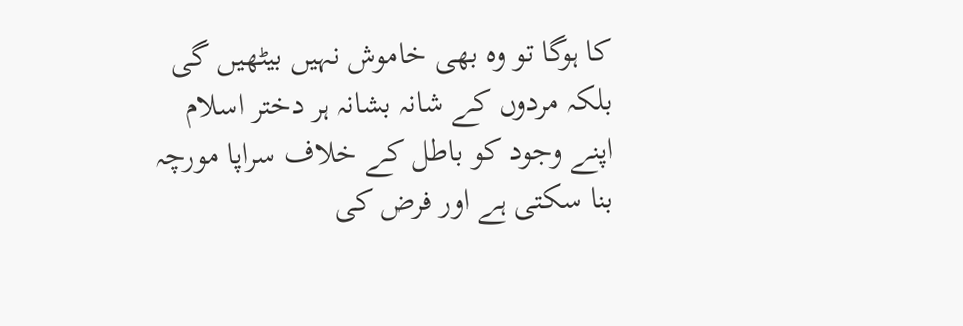کا ہوگا تو وہ بھی خاموش نہیں بیٹھیں گی بلکہ مردوں کے شانہ بشانہ ہر دختر اسلام اپنے وجود کو باطل کے خلاف سراپا مورچہ بنا سکتی ہے اور فرض کی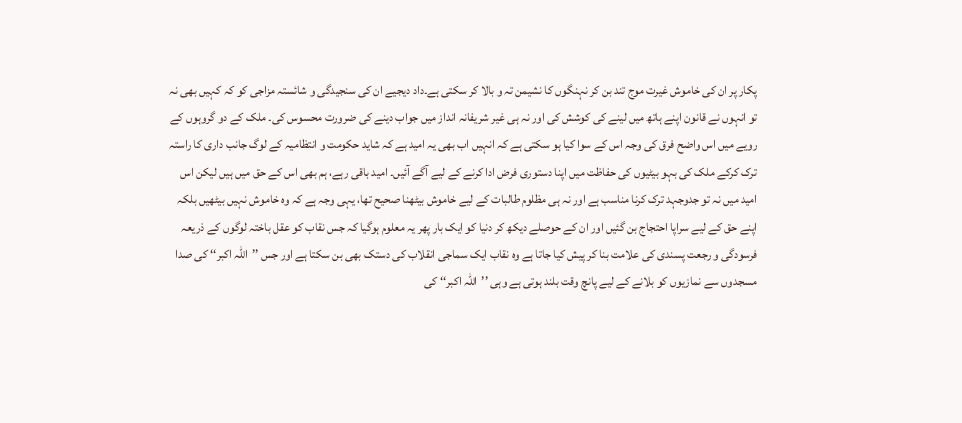پکار پر ان کی خاموش غیرت موج تند بن کر نہنگوں کا نشیمن تہ و بالا کر سکتی ہے۔داد دیجیے ان کی سنجیدگی و شائستہ مزاجی کو کہ کہیں بھی نہ تو انہوں نے قانون اپنے ہاتھ میں لینے کی کوشش کی اور نہ ہی غیر شریفانہ انداز میں جواب دینے کی ضرورت محسوس کی۔ ملک کے دو گروہوں کے رویے میں اس واضح فرق کی وجہ اس کے سوا کیا ہو سکتی ہے کہ انہیں اب بھی یہ امید ہے کہ شاید حکومت و انتظامیہ کے لوگ جانب داری کا راستہ ترک کرکے ملک کی بہو بیٹیوں کی حفاظت میں اپنا دستوری فرض ادا کرنے کے لیے آگے آئیں۔ امید باقی رہے، ہم بھی اس کے حق میں ہیں لیکن اس امید میں نہ تو جدوجہد ترک کرنا مناسب ہے اور نہ ہی مظلوم طالبات کے لیے خاموش بیٹھنا صحیح تھا، یہی وجہ ہے کہ وہ خاموش نہیں بیٹھیں بلکہ اپنے حق کے لیے سراپا احتجاج بن گئیں اور ان کے حوصلے دیکھ کر دنیا کو ایک بار پھر یہ معلوم ہوگیا کہ جس نقاب کو عقل باختہ لوگوں کے ذریعہ فرسودگی و رجعت پسندی کی علامت بنا کر پیش کیا جاتا ہے وہ نقاب ایک سماجی انقلاب کی دستک بھی بن سکتا ہے اور جس ’’اللہ اکبر‘‘ کی صدا مسجدوں سے نمازیوں کو بلانے کے لیے پانچ وقت بلند ہوتی ہے وہی ’’اللہ اکبر‘‘ کی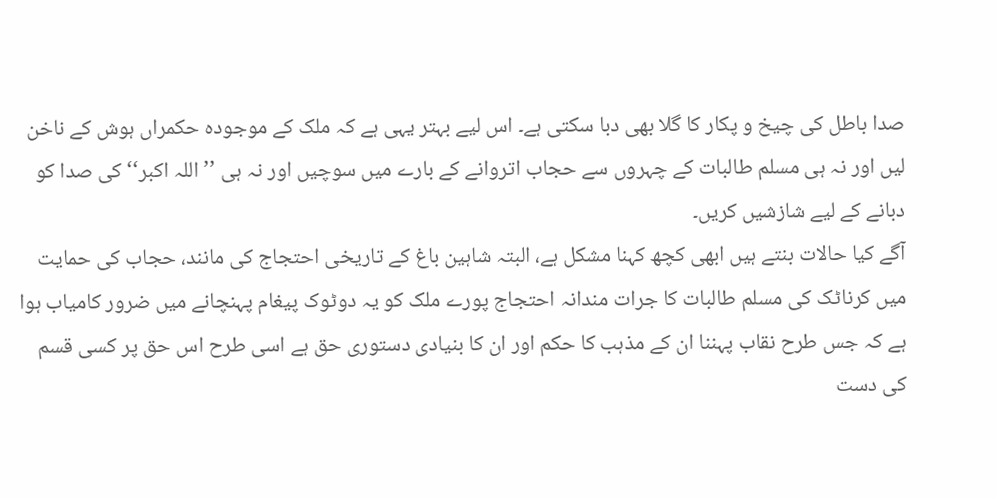صدا باطل کی چیخ و پکار کا گلا بھی دبا سکتی ہے۔ اس لیے بہتر یہی ہے کہ ملک کے موجودہ حکمراں ہوش کے ناخن لیں اور نہ ہی مسلم طالبات کے چہروں سے حجاب اتروانے کے بارے میں سوچیں اور نہ ہی ’’اللہ اکبر‘‘ کی صدا کو دبانے کے لیے شازشیں کریں۔
آگے کیا حالات بنتے ہیں ابھی کچھ کہنا مشکل ہے، البتہ شاہین باغ کے تاریخی احتجاج کی مانند، حجاب کی حمایت میں کرناٹک کی مسلم طالبات کا جرات مندانہ احتجاج پورے ملک کو یہ دوٹوک پیغام پہنچانے میں ضرور کامیاب ہوا ہے کہ جس طرح نقاب پہننا ان کے مذہب کا حکم اور ان کا بنیادی دستوری حق ہے اسی طرح اس حق پر کسی قسم کی دست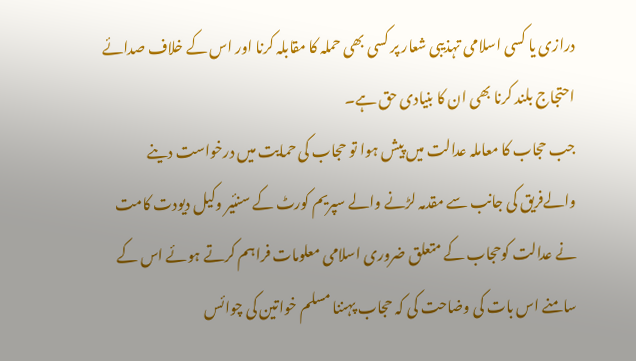درازی یا کسی اسلامی تہذیبی شعار پر کسی بھی حملہ کا مقابلہ کرنا اور اس کے خلاف صدائے احتجاج بلند کرنا بھی ان کا بنیادی حق ہے۔
جب حجاب کا معاملہ عدالت میں پیش ہوا تو حجاب کی حمایت میں درخواست دینے والےفریق کی جانب سے مقدمہ لڑنے والے سپریم کورٹ کے سنئیر وکیل دیودت کامت نے عدالت کوحجاب کے متعلق ضروری اسلامی معلومات فراہم کرتے ہوئے اس کے سامنے اس بات کی وضاحت کی کہ حجاب پہننا مسلم خواتین کی چوائس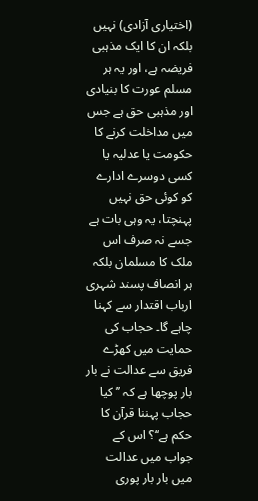(اختیاری آزادی) نہیں بلکہ ان کا ایک مذہبی فریضہ ہے، اور یہ ہر مسلم عورت کا بنیادی اور مذہبی حق ہے جس میں مداخلت کرنے کا حکومت یا عدلیہ یا کسی دوسرے ادارے کو کوئی حق نہیں پہنچتا، یہ وہی بات ہے جسے نہ صرف اس ملک کا مسلمان بلکہ ہر انصاف پسند شہری ارباب اقتدار سے کہنا چاہے گا۔ حجاب کی حمایت میں کھڑے فریق سے عدالت نے بار بار پوچھا ہے کہ ’’کیا حجاب پہننا قرآن کا حکم ہے‘‘؟ اس کے جواب میں عدالت میں بار بار پوری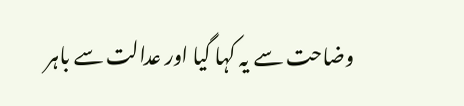وضاحت سے یہ کہا گیا اور عدالت سے باہر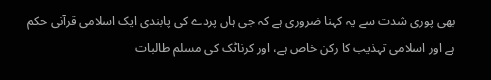بھی پوری شدت سے یہ کہنا ضروری ہے کہ جی ہاں پردے کی پابندی ایک اسلامی قرآنی حکم ہے اور اسلامی تہذیب کا رکن خاص ہے، اور کرناٹک کی مسلم طالبات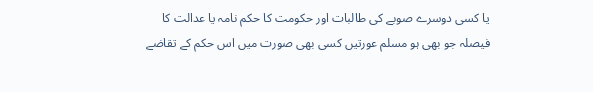یا کسی دوسرے صوبے کی طالبات اور حکومت کا حکم نامہ یا عدالت کا فیصلہ جو بھی ہو مسلم عورتیں کسی بھی صورت میں اس حکم کے تقاضے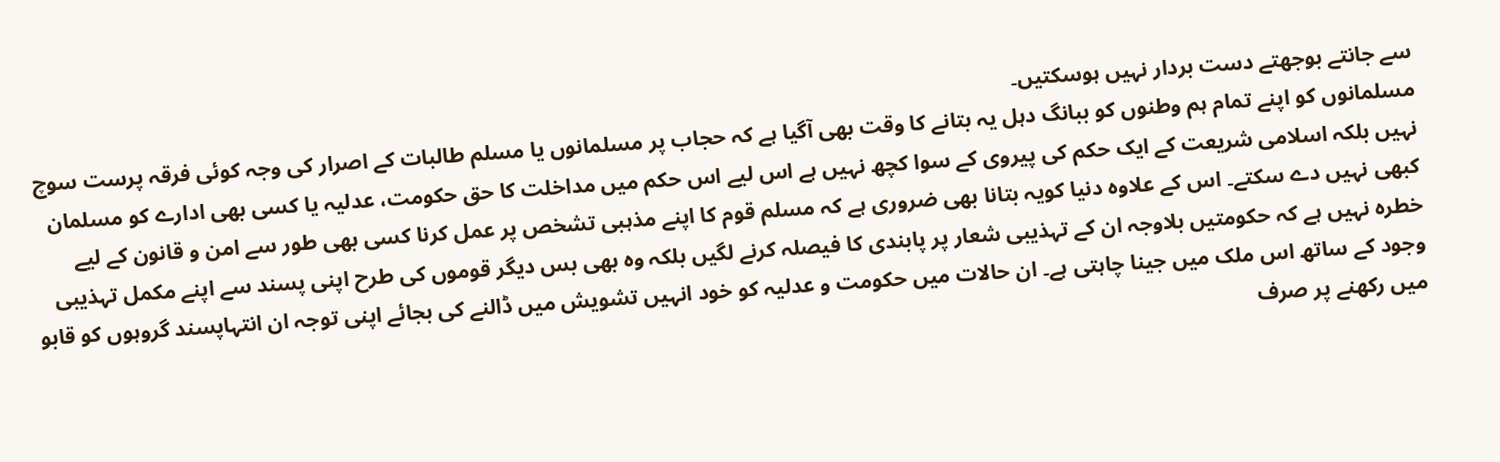سے جانتے بوجھتے دست بردار نہیں ہوسکتیں۔
مسلمانوں کو اپنے تمام ہم وطنوں کو ببانگ دہل یہ بتانے کا وقت بھی آگیا ہے کہ حجاب پر مسلمانوں یا مسلم طالبات کے اصرار کی وجہ کوئی فرقہ پرست سوچ نہیں بلکہ اسلامی شریعت کے ایک حکم کی پیروی کے سوا کچھ نہیں ہے اس لیے اس حکم میں مداخلت کا حق حکومت، عدلیہ یا کسی بھی ادارے کو مسلمان کبھی نہیں دے سکتے۔ اس کے علاوہ دنیا کویہ بتانا بھی ضروری ہے کہ مسلم قوم کا اپنے مذہبی تشخص پر عمل کرنا کسی بھی طور سے امن و قانون کے لیے خطرہ نہیں ہے کہ حکومتیں بلاوجہ ان کے تہذیبی شعار پر پابندی کا فیصلہ کرنے لگیں بلکہ وہ بھی بس دیگر قوموں کی طرح اپنی پسند سے اپنے مکمل تہذیبی وجود کے ساتھ اس ملک میں جینا چاہتی ہے۔ ان حالات میں حکومت و عدلیہ کو خود انہیں تشویش میں ڈالنے کی بجائے اپنی توجہ ان انتہاپسند گروہوں کو قابو میں رکھنے پر صرف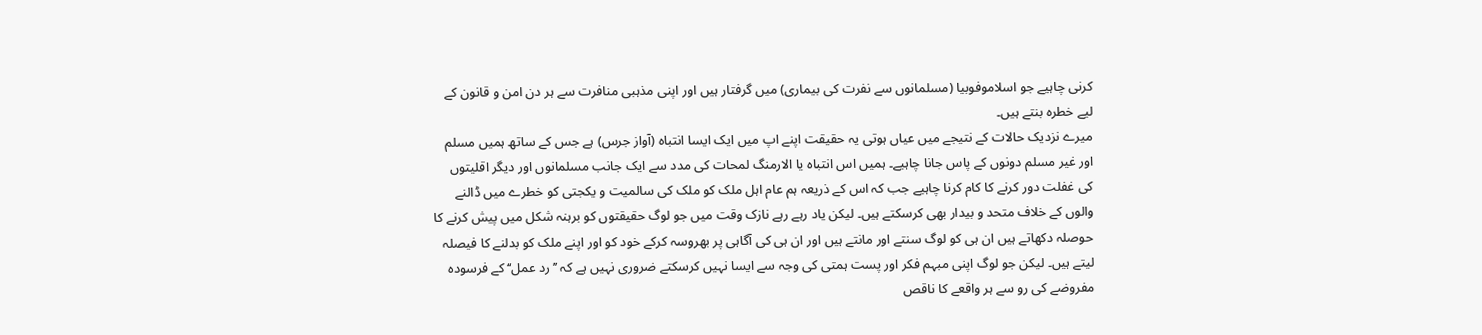کرنی چاہیے جو اسلاموفوبیا (مسلمانوں سے نفرت کی بیماری) میں گرفتار ہیں اور اپنی مذہبی منافرت سے ہر دن امن و قانون کے لیے خطرہ بنتے ہیں۔
میرے نزدیک حالات کے نتیجے میں عیاں ہوتی یہ حقیقت اپنے اپ میں ایک ایسا انتباہ (آواز جرس) ہے جس کے ساتھ ہمیں مسلم اور غیر مسلم دونوں کے پاس جانا چاہیے۔ ہمیں اس انتباہ یا الارمنگ لمحات کی مدد سے ایک جانب مسلمانوں اور دیگر اقلیتوں کی غفلت دور کرنے کا کام کرنا چاہیے جب کہ اس کے ذریعہ ہم عام اہل ملک کو ملک کی سالمیت و یکجتی کو خطرے میں ڈالنے والوں کے خلاف متحد و بیدار بھی کرسکتے ہیں۔ لیکن یاد رہے رہے نازک وقت میں جو لوگ حقیقتوں کو برہنہ شکل میں پیش کرنے کا حوصلہ دکھاتے ہیں ان ہی کو لوگ سنتے اور مانتے ہیں اور ان ہی کی آگاہی پر بھروسہ کرکے خود کو اور اپنے ملک کو بدلنے کا فیصلہ لیتے ہیں۔ لیکن جو لوگ اپنی مبہم فکر اور پست ہمتی کی وجہ سے ایسا نہیں کرسکتے ضروری نہیں ہے کہ ’’رد عمل‘‘ کے فرسودہ مفروضے کی رو سے ہر واقعے کا ناقص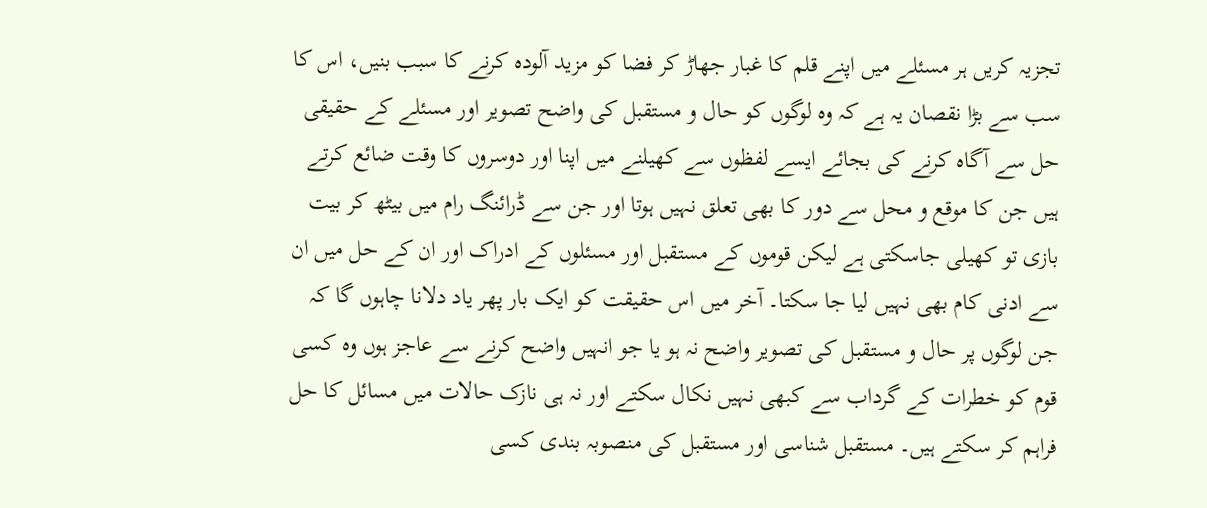تجزیہ کریں ہر مسئلے میں اپنے قلم کا غبار جھاڑ کر فضا کو مزید آلودہ کرنے کا سبب بنیں، اس کا سب سے بڑا نقصان یہ ہے کہ وہ لوگوں کو حال و مستقبل کی واضح تصویر اور مسئلے کے حقیقی حل سے آگاہ کرنے کی بجائے ایسے لفظوں سے کھیلنے میں اپنا اور دوسروں کا وقت ضائع کرتے ہیں جن کا موقع و محل سے دور کا بھی تعلق نہیں ہوتا اور جن سے ڈرائنگ رام میں بیٹھ کر بیت بازی تو کھیلی جاسکتی ہے لیکن قوموں کے مستقبل اور مسئلوں کے ادراک اور ان کے حل میں ان سے ادنی کام بھی نہیں لیا جا سکتا۔ آخر میں اس حقیقت کو ایک بار پھر یاد دلانا چاہوں گا کہ جن لوگوں پر حال و مستقبل کی تصویر واضح نہ ہو یا جو انہیں واضح کرنے سے عاجز ہوں وہ کسی قوم کو خطرات کے گرداب سے کبھی نہیں نکال سکتے اور نہ ہی نازک حالات میں مسائل کا حل فراہم کر سکتے ہیں۔ مستقبل شناسی اور مستقبل کی منصوبہ بندی کسی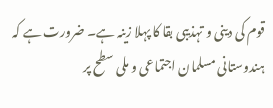قوم کی دینی و تہذیبی بقا کا پہلا زینہ ہے۔ ضرورت ہے کہ ہندوستانی مسلمان اجتماعی و ملی سطح پر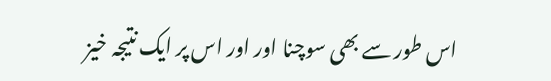اس طور سے بھی سوچنا اور اور اس پر ایک نتیجہ خیز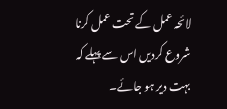لائحہ عمل کے تحت عمل کرنا شروع کردیں اس سے پہلے کہ بہت دیر ہو جائے۔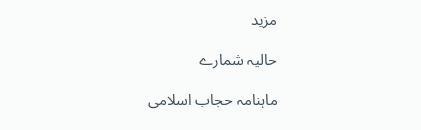مزید

حالیہ شمارے

ماہنامہ حجاب اسلامی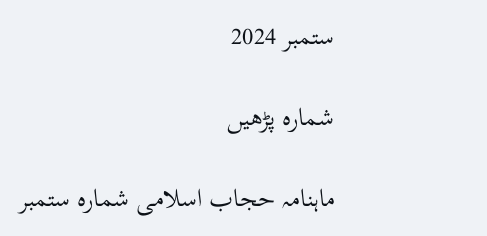ستمبر 2024

شمارہ پڑھیں

ماہنامہ حجاب اسلامی شمارہ ستمبر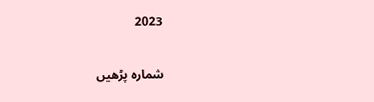2023

شمارہ پڑھیں